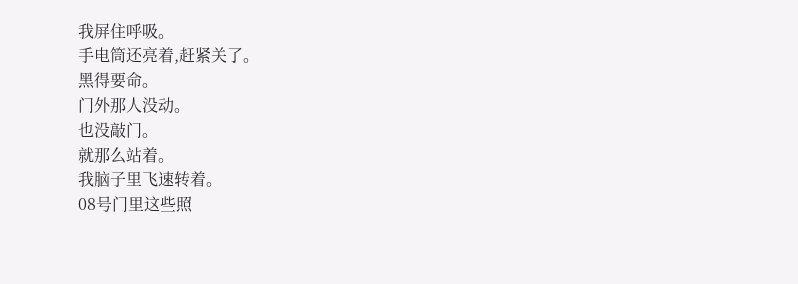我屏住呼吸。
手电筒还亮着,赶紧关了。
黑得要命。
门外那人没动。
也没敲门。
就那么站着。
我脑子里飞速转着。
08号门里这些照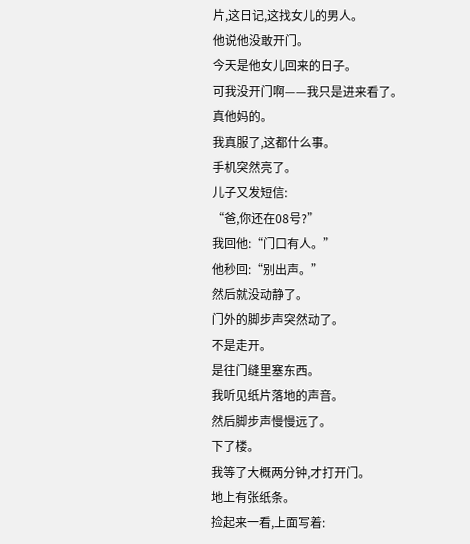片,这日记,这找女儿的男人。
他说他没敢开门。
今天是他女儿回来的日子。
可我没开门啊——我只是进来看了。
真他妈的。
我真服了,这都什么事。
手机突然亮了。
儿子又发短信:
“爸,你还在08号?”
我回他:“门口有人。”
他秒回:“别出声。”
然后就没动静了。
门外的脚步声突然动了。
不是走开。
是往门缝里塞东西。
我听见纸片落地的声音。
然后脚步声慢慢远了。
下了楼。
我等了大概两分钟,才打开门。
地上有张纸条。
捡起来一看,上面写着: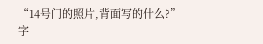“14号门的照片,背面写的什么?”
字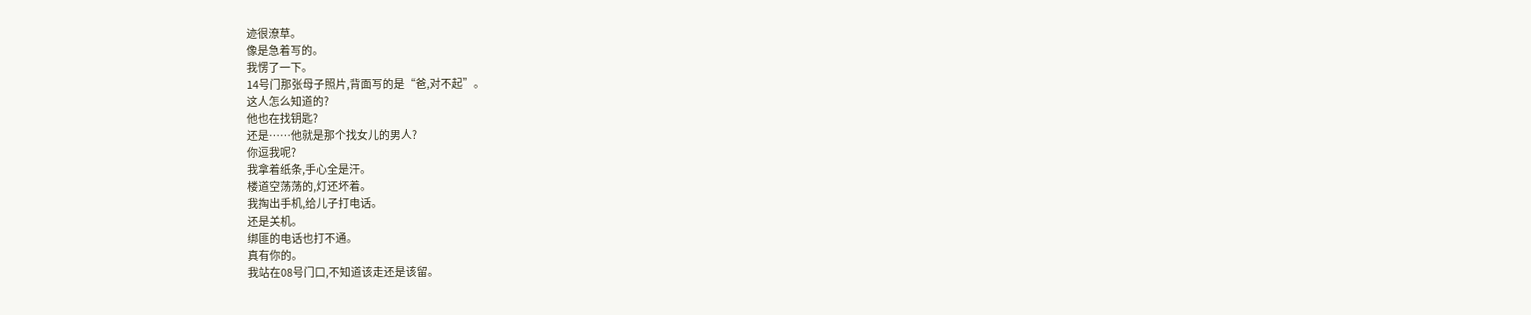迹很潦草。
像是急着写的。
我愣了一下。
14号门那张母子照片,背面写的是“爸,对不起”。
这人怎么知道的?
他也在找钥匙?
还是……他就是那个找女儿的男人?
你逗我呢?
我拿着纸条,手心全是汗。
楼道空荡荡的,灯还坏着。
我掏出手机,给儿子打电话。
还是关机。
绑匪的电话也打不通。
真有你的。
我站在08号门口,不知道该走还是该留。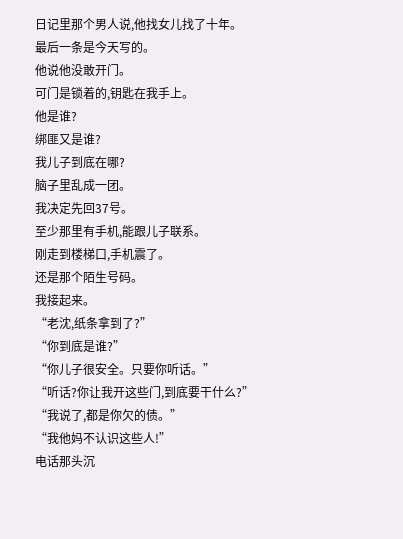日记里那个男人说,他找女儿找了十年。
最后一条是今天写的。
他说他没敢开门。
可门是锁着的,钥匙在我手上。
他是谁?
绑匪又是谁?
我儿子到底在哪?
脑子里乱成一团。
我决定先回37号。
至少那里有手机,能跟儿子联系。
刚走到楼梯口,手机震了。
还是那个陌生号码。
我接起来。
“老沈,纸条拿到了?”
“你到底是谁?”
“你儿子很安全。只要你听话。”
“听话?你让我开这些门,到底要干什么?”
“我说了,都是你欠的债。”
“我他妈不认识这些人!”
电话那头沉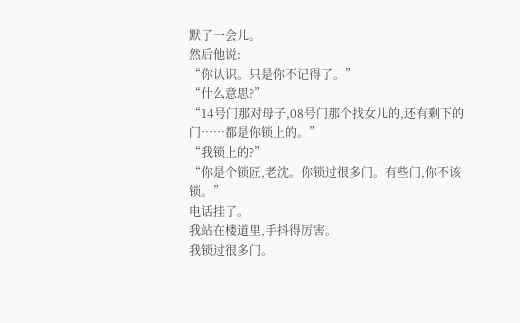默了一会儿。
然后他说:
“你认识。只是你不记得了。”
“什么意思?”
“14号门那对母子,08号门那个找女儿的,还有剩下的门……都是你锁上的。”
“我锁上的?”
“你是个锁匠,老沈。你锁过很多门。有些门,你不该锁。”
电话挂了。
我站在楼道里,手抖得厉害。
我锁过很多门。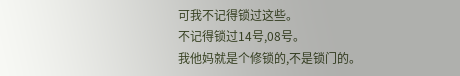可我不记得锁过这些。
不记得锁过14号,08号。
我他妈就是个修锁的,不是锁门的。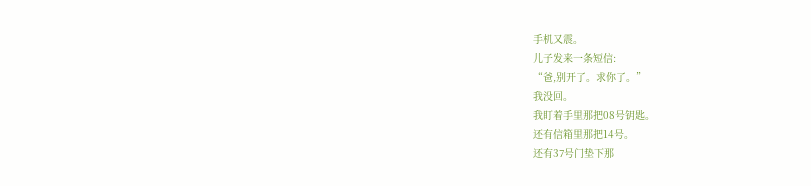手机又震。
儿子发来一条短信:
“爸,别开了。求你了。”
我没回。
我盯着手里那把08号钥匙。
还有信箱里那把14号。
还有37号门垫下那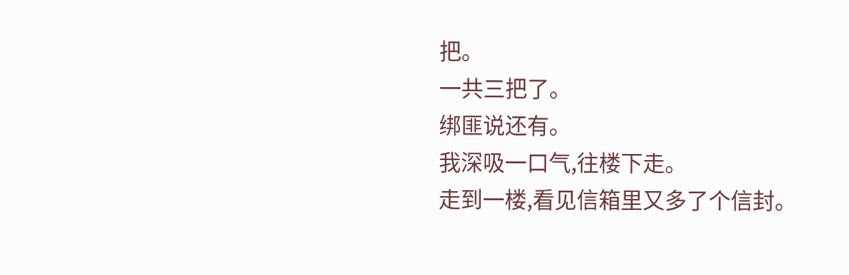把。
一共三把了。
绑匪说还有。
我深吸一口气,往楼下走。
走到一楼,看见信箱里又多了个信封。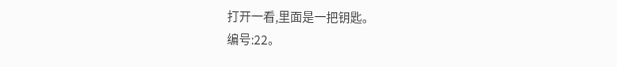打开一看,里面是一把钥匙。
编号:22。